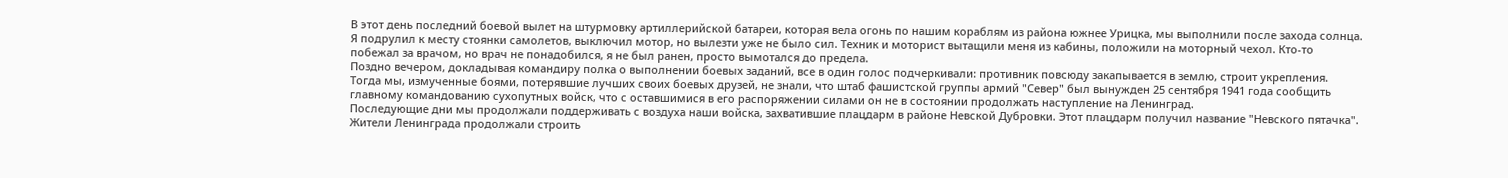В этот день последний боевой вылет на штурмовку артиллерийской батареи, которая вела огонь по нашим кораблям из района южнее Урицка, мы выполнили после захода солнца. Я подрулил к месту стоянки самолетов, выключил мотор, но вылезти уже не было сил. Техник и моторист вытащили меня из кабины, положили на моторный чехол. Кто-то побежал за врачом, но врач не понадобился, я не был ранен, просто вымотался до предела.
Поздно вечером, докладывая командиру полка о выполнении боевых заданий, все в один голос подчеркивали: противник повсюду закапывается в землю, строит укрепления.
Тогда мы, измученные боями, потерявшие лучших своих боевых друзей, не знали, что штаб фашистской группы армий "Север" был вынужден 25 сентября 1941 года сообщить главному командованию сухопутных войск, что с оставшимися в его распоряжении силами он не в состоянии продолжать наступление на Ленинград.
Последующие дни мы продолжали поддерживать с воздуха наши войска, захватившие плацдарм в районе Невской Дубровки. Этот плацдарм получил название "Невского пятачка".
Жители Ленинграда продолжали строить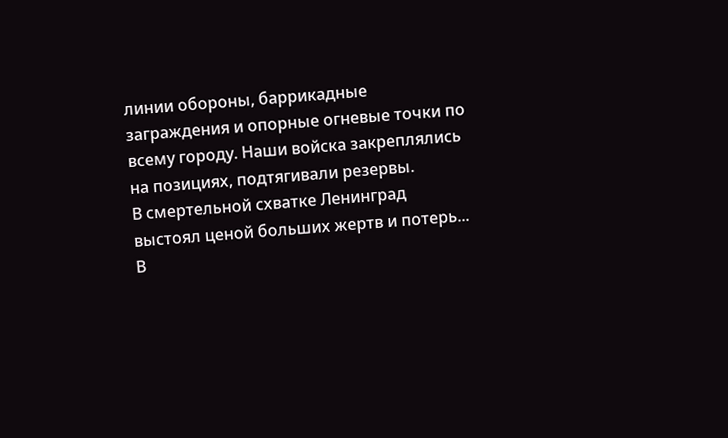линии обороны, баррикадные заграждения и опорные огневые точки по всему городу. Наши войска закреплялись на позициях, подтягивали резервы.
В смертельной схватке Ленинград выстоял ценой больших жертв и потерь...
В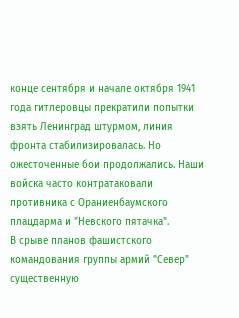конце сентября и начале октября 1941 года гитлеровцы прекратили попытки взять Ленинград штурмом, линия фронта стабилизировалась. Но ожесточенные бои продолжались. Наши войска часто контратаковали противника с Ораниенбаумского плацдарма и "Невского пятачка".
В срыве планов фашистского командования группы армий "Север" существенную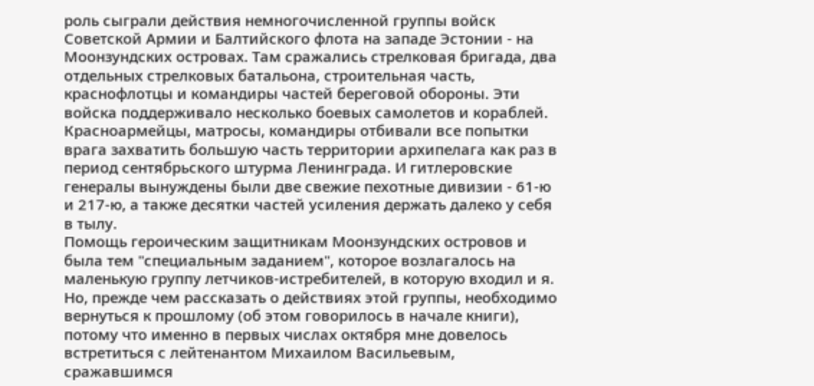роль сыграли действия немногочисленной группы войск Советской Армии и Балтийского флота на западе Эстонии - на Моонзундских островах. Там сражались стрелковая бригада, два отдельных стрелковых батальона, строительная часть, краснофлотцы и командиры частей береговой обороны. Эти войска поддерживало несколько боевых самолетов и кораблей. Красноармейцы, матросы, командиры отбивали все попытки врага захватить большую часть территории архипелага как раз в период сентябрьского штурма Ленинграда. И гитлеровские генералы вынуждены были две свежие пехотные дивизии - 61-ю и 217-ю, а также десятки частей усиления держать далеко у себя в тылу.
Помощь героическим защитникам Моонзундских островов и была тем "специальным заданием", которое возлагалось на маленькую группу летчиков-истребителей, в которую входил и я.
Но, прежде чем рассказать о действиях этой группы, необходимо вернуться к прошлому (об этом говорилось в начале книги), потому что именно в первых числах октября мне довелось встретиться с лейтенантом Михаилом Васильевым, сражавшимся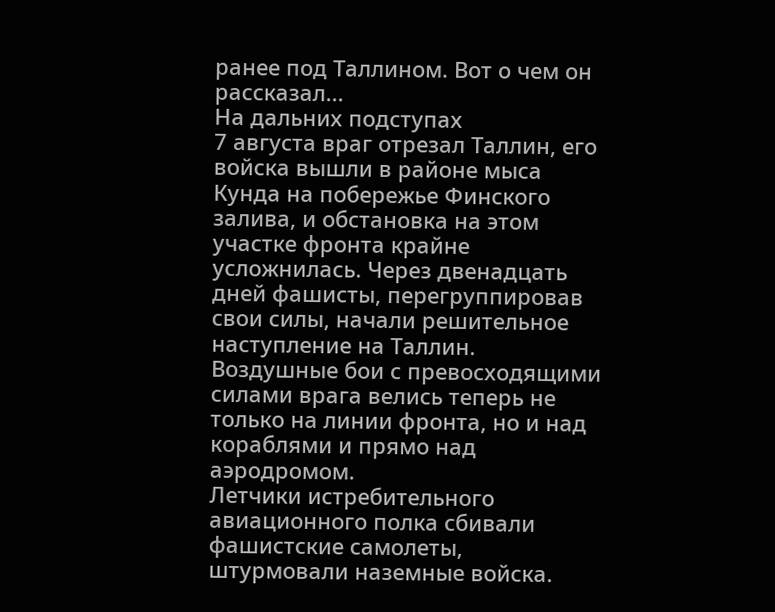ранее под Таллином. Вот о чем он рассказал...
На дальних подступах
7 августа враг отрезал Таллин, его войска вышли в районе мыса Кунда на побережье Финского залива, и обстановка на этом участке фронта крайне усложнилась. Через двенадцать дней фашисты, перегруппировав свои силы, начали решительное наступление на Таллин.
Воздушные бои с превосходящими силами врага велись теперь не только на линии фронта, но и над кораблями и прямо над аэродромом.
Летчики истребительного авиационного полка сбивали фашистские самолеты, штурмовали наземные войска.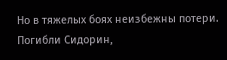Но в тяжелых боях неизбежны потери. Погибли Сидорин,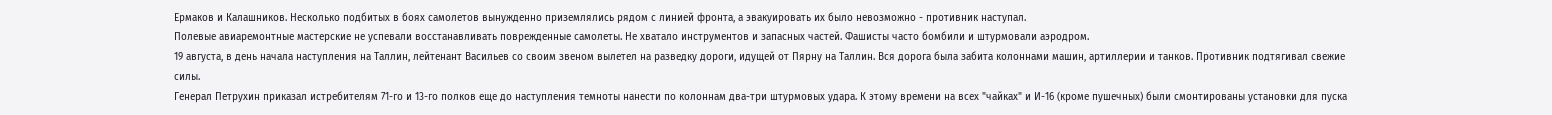Ермаков и Калашников. Несколько подбитых в боях самолетов вынужденно приземлялись рядом с линией фронта, а эвакуировать их было невозможно - противник наступал.
Полевые авиаремонтные мастерские не успевали восстанавливать поврежденные самолеты. Не хватало инструментов и запасных частей. Фашисты часто бомбили и штурмовали аэродром.
19 августа, в день начала наступления на Таллин, лейтенант Васильев со своим звеном вылетел на разведку дороги, идущей от Пярну на Таллин. Вся дорога была забита колоннами машин, артиллерии и танков. Противник подтягивал свежие силы.
Генерал Петрухин приказал истребителям 71-го и 13-го полков еще до наступления темноты нанести по колоннам два-три штурмовых удара. К этому времени на всех "чайках" и И-16 (кроме пушечных) были смонтированы установки для пуска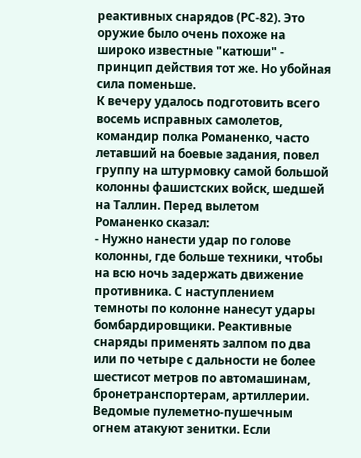реактивных снарядов (РС-82). Это оружие было очень похоже на широко известные "катюши" - принцип действия тот же. Но убойная сила поменьше.
К вечеру удалось подготовить всего восемь исправных самолетов, командир полка Романенко, часто летавший на боевые задания, повел группу на штурмовку самой большой колонны фашистских войск, шедшей на Таллин. Перед вылетом Романенко сказал:
- Нужно нанести удар по голове колонны, где больше техники, чтобы на всю ночь задержать движение противника. С наступлением темноты по колонне нанесут удары бомбардировщики. Реактивные снаряды применять залпом по два или по четыре с дальности не более шестисот метров по автомашинам, бронетранспортерам, артиллерии. Ведомые пулеметно-пушечным огнем атакуют зенитки. Если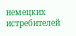немецких истребителей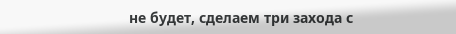не будет, сделаем три захода с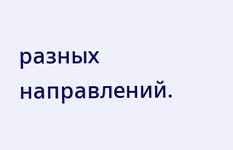разных направлений.